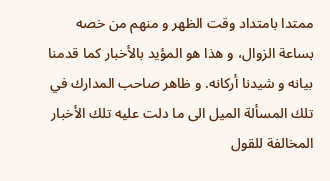ممتدا بامتداد وقت الظهر و منهم من خصه بساعة الزوال، و هذا هو المؤيد بالأخبار كما قدمنا بيانه و شيدنا أركانه. و ظاهر صاحب المدارك في تلك المسألة الميل الى ما دلت عليه تلك الأخبار المخالفة للقول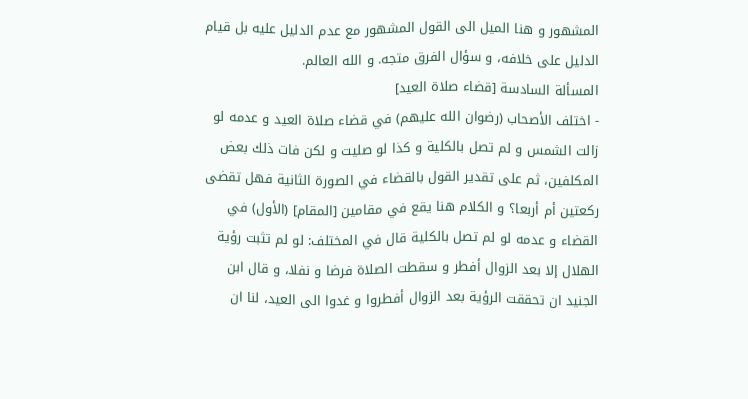المشهور و هنا الميل الى القول المشهور مع عدم الدليل عليه بل قيام الدليل على خلافه، و سؤال الفرق متجه. و الله العالم.
المسألة السادسة [قضاء صلاة العيد]
- اختلف الأصحاب (رضوان الله عليهم) في قضاء صلاة العيد و عدمه لو زالت الشمس و لم تصل بالكلية و كذا لو صليت و لكن فات ذلك بعض المكلفين، ثم على تقدير القول بالقضاء في الصورة الثانية فهل تقضى ركعتين أم أربعا؟ و الكلام هنا يقع في مقامين [المقام] (الأول) في القضاء و عدمه لو لم تصل بالكلية قال في المختلف: لو لم تثبت رؤية الهلال إلا بعد الزوال أفطر و سقطت الصلاة فرضا و نفلا، و قال ابن الجنيد ان تحققت الرؤية بعد الزوال أفطروا و غدوا الى العيد، لنا ان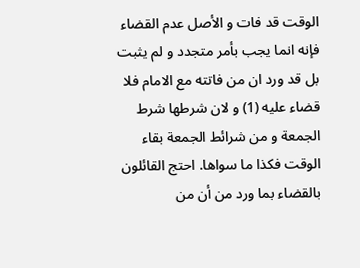الوقت قد فات و الأصل عدم القضاء فإنه انما يجب بأمر متجدد و لم يثبت بل قد ورد ان من فاتته مع الامام فلا قضاء عليه (1) و لان شرطها شرط الجمعة و من شرائط الجمعة بقاء الوقت فكذا ما سواها. احتج القائلون بالقضاء بما ورد من أن من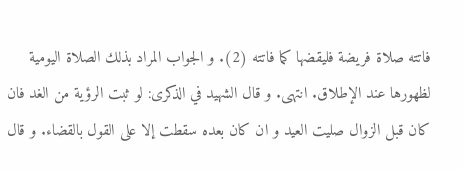فاتته صلاة فريضة فليقضها كما فاتته (2). و الجواب المراد بذلك الصلاة اليومية لظهورها عند الإطلاق. انتهى. و قال الشهيد في الذكرى: لو ثبت الرؤية من الغد فان كان قبل الزوال صليت العيد و ان كان بعده سقطت إلا على القول بالقضاء. و قال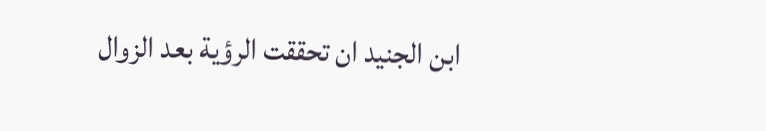ابن الجنيد ان تحققت الرؤية بعد الزوال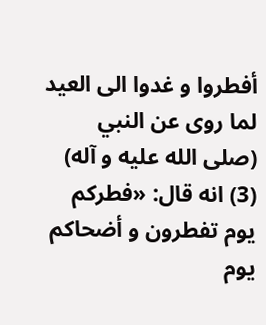أفطروا و غدوا الى العيد لما روى عن النبي (صلى الله عليه و آله) (3) انه قال: «فطركم يوم تفطرون و أضحاكم يوم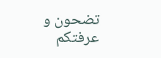تضحون و عرفتكم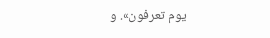يوم تعرفون». و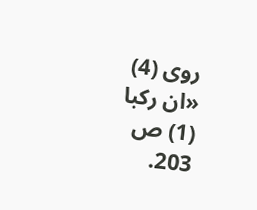روى (4) «ان ركبا
(1) ص 203.